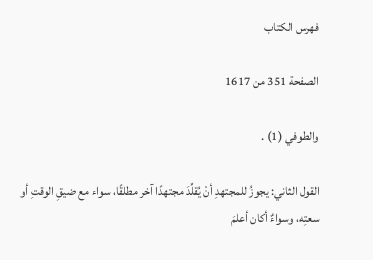فهرس الكتاب

الصفحة 351 من 1617

والطوفي (1) .

القول الثاني: يجوزُ للمجتهدِ أنْ يُقلِّدَ مجتهدًا آخر مطلقًا، سواء مع ضيقِ الوقتِ أو سعتِه، وسواءٌ أكان أعلمَ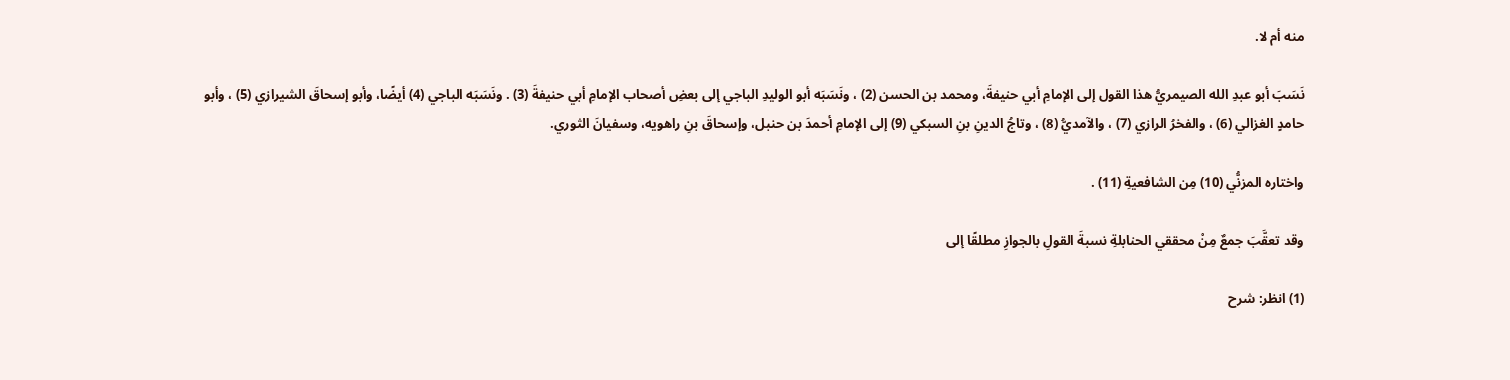منه أم لا.

نَسَبَ أبو عبدِ الله الصيمريُّ هذا القول إلى الإمامِ أبي حنيفةَ، ومحمد بن الحسن (2) ، ونَسَبَه أبو الوليدِ الباجي إلى بعضِ أصحاب الإمامِ أبي حنيفةَ (3) . ونَسَبَه الباجي (4) أيضًا، وأبو إسحاقَ الشيرازي (5) ، وأبو حامدٍ الغزالي (6) ، والفخرُ الرازي (7) ، والآمديُّ (8) ، وتاجُ الدينِ بنِ السبكي (9) إلى الإمامِ أحمدَ بن حنبل، وإسحاقَ بنِ راهويه، وسفيانَ الثوري.

واختاره المزنُّي (10) مِن الشافعيةِ (11) .

وقد تعقَّبَ جمعٌ مِنْ محققي الحنابلةِ نسبةَ القولِ بالجوازِ مطلقًا إلى

(1) انظر: شرح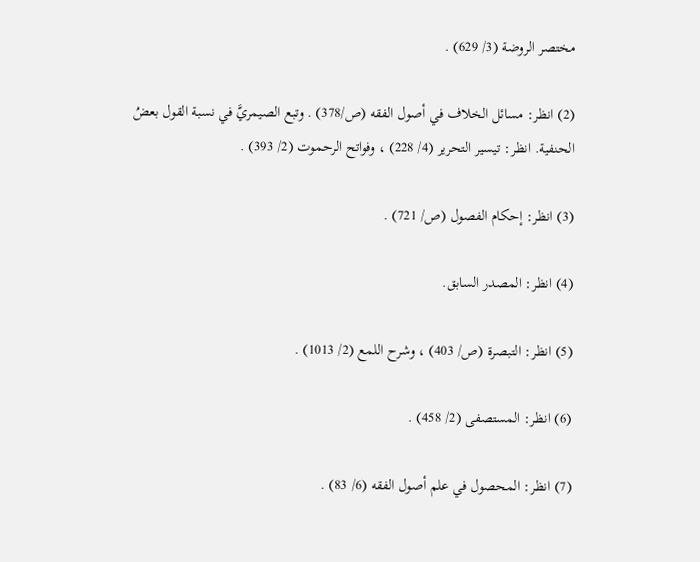مختصر الروضة (3/ 629) .

(2) انظر: مسائل الخلاف في أصول الفقه (ص/378) . وتبع الصيمريَّ في نسبة القول بعضُ الحنفية. انظر: تيسير التحرير (4/ 228) ، وفواتح الرحموت (2/ 393) .

(3) انظر: إحكام الفصول (ص/ 721) .

(4) انظر: المصدر السابق.

(5) انظر: التبصرة (ص/ 403) ، وشرح اللمع (2/ 1013) .

(6) انظر: المستصفى (2/ 458) .

(7) انظر: المحصول في علم أصول الفقه (6/ 83) .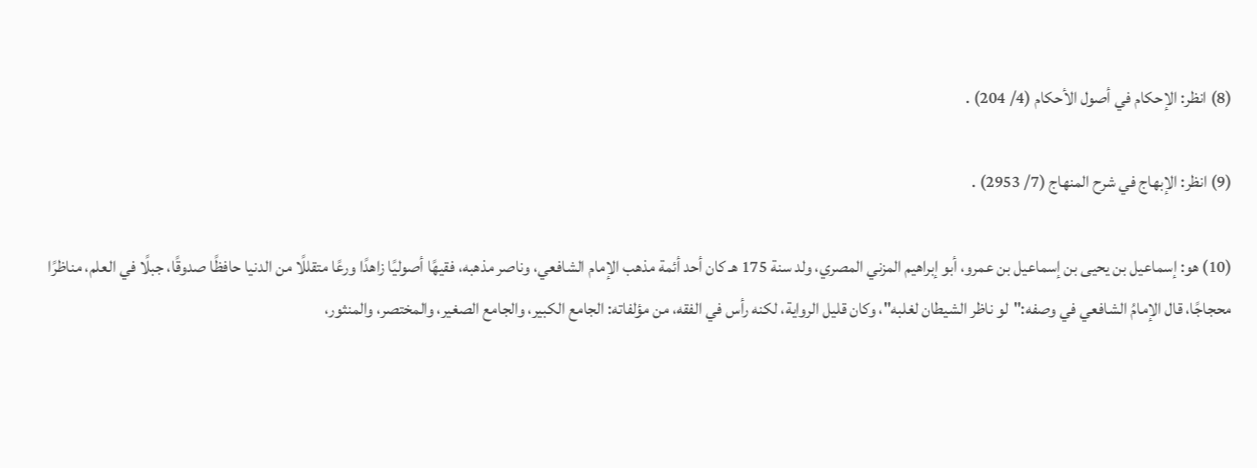(8) انظر: الإحكام في أصول الأحكام (4/ 204) .

(9) انظر: الإبهاج في شرح المنهاج (7/ 2953) .

(10) هو: إسماعيل بن يحيى بن إسماعيل بن عمرو، أبو إبراهيم المزني المصري، ولد سنة 175 هـ كان أحد أئمة مذهب الإمام الشافعي، وناصر مذهبه، فقيهًا أصوليًا زاهدًا ورعًا متقللًا من الدنيا حافظًا صدوقًا، جبلًا في العلم، مناظرًا محجاجًا، قال الإمامُ الشافعي في وصفه:"لو ناظر الشيطان لغلبه"، وكان قليل الرواية، لكنه رأس في الفقه، من مؤلفاته: الجامع الكبير، والجامع الصغير، والمختصر، والمنثور،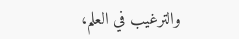والترغيب في العلم،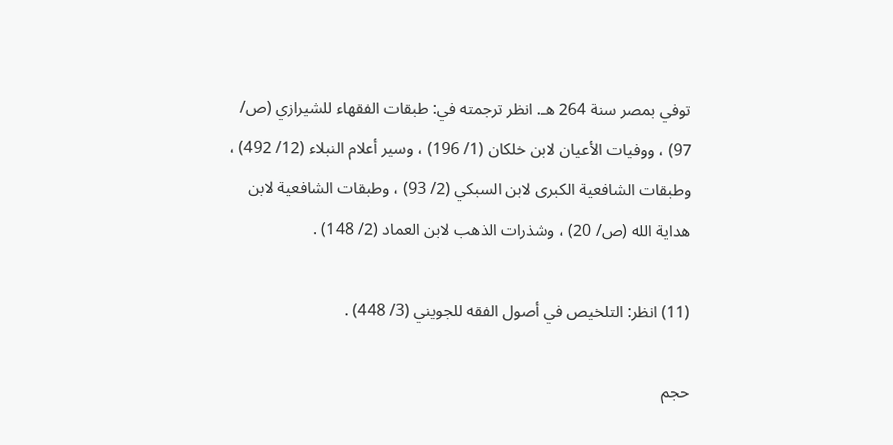توفي بمصر سنة 264 هـ. انظر ترجمته في: طبقات الفقهاء للشيرازي (ص/ 97) ، ووفيات الأعيان لابن خلكان (1/ 196) ، وسير أعلام النبلاء (12/ 492) ، وطبقات الشافعية الكبرى لابن السبكي (2/ 93) ، وطبقات الشافعية لابن هداية الله (ص/ 20) ، وشذرات الذهب لابن العماد (2/ 148) .

(11) انظر: التلخيص في أصول الفقه للجويني (3/ 448) .

حجم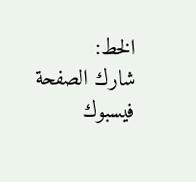الخط:
شارك الصفحة
فيسبوك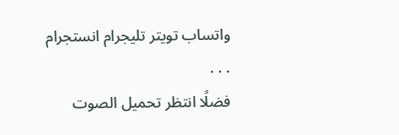واتساب تويتر تليجرام انستجرام
. . .
فضلًا انتظر تحميل الصوت